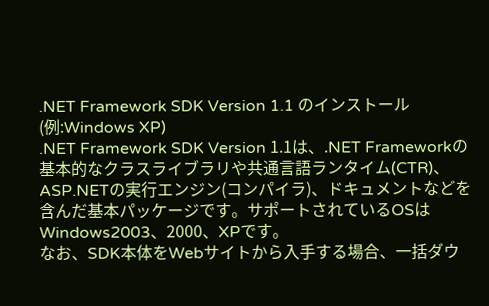.NET Framework SDK Version 1.1 のインストール(例:Windows XP)
.NET Framework SDK Version 1.1は、.NET Frameworkの基本的なクラスライブラリや共通言語ランタイム(CTR)、ASP.NETの実行エンジン(コンパイラ)、ドキュメントなどを含んだ基本パッケージです。サポートされているOSはWindows2003、2000、XPです。
なお、SDK本体をWebサイトから入手する場合、一括ダウ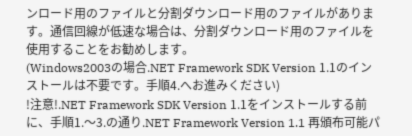ンロード用のファイルと分割ダウンロード用のファイルがあります。通信回線が低速な場合は、分割ダウンロード用のファイルを使用することをお勧めします。
(Windows2003の場合.NET Framework SDK Version 1.1のインストールは不要です。手順4.へお進みください)
!注意!.NET Framework SDK Version 1.1をインストールする前に、手順1.〜3.の通り.NET Framework Version 1.1 再頒布可能パ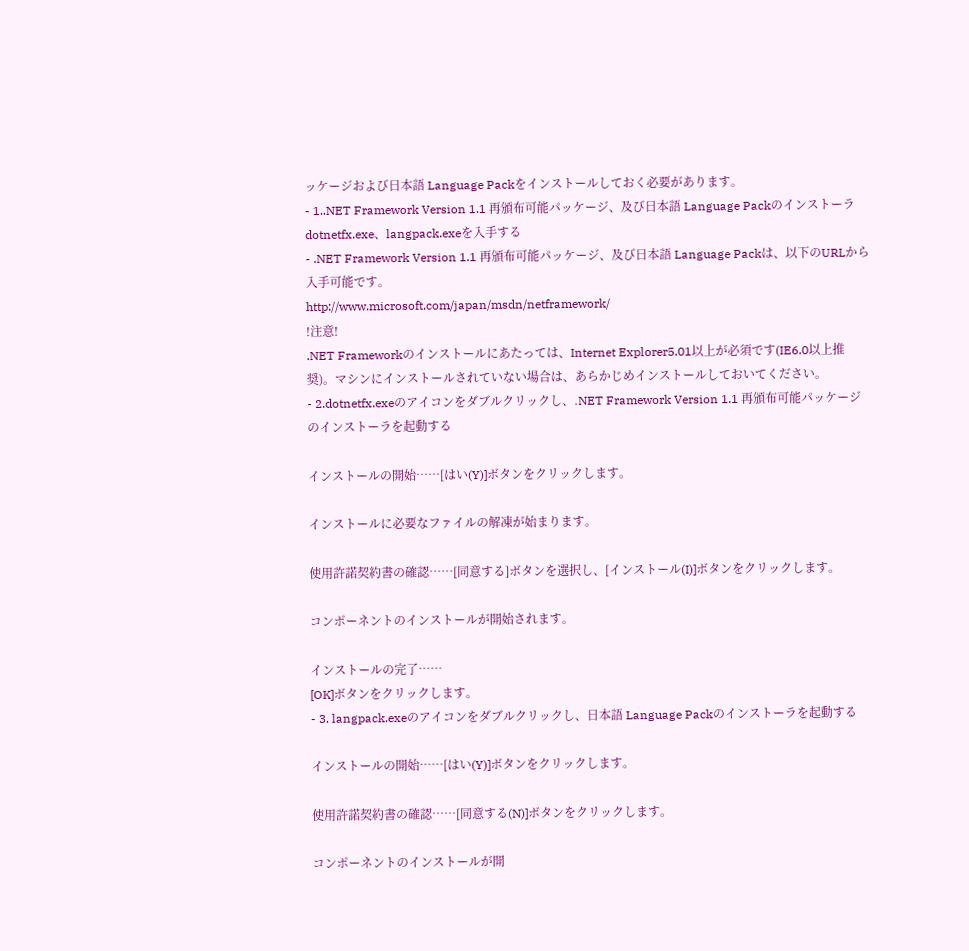ッケージおよび日本語 Language Packをインストールしておく必要があります。
- 1..NET Framework Version 1.1 再頒布可能パッケージ、及び日本語 Language Packのインストーラdotnetfx.exe、langpack.exeを入手する
- .NET Framework Version 1.1 再頒布可能パッケージ、及び日本語 Language Packは、以下のURLから入手可能です。
http://www.microsoft.com/japan/msdn/netframework/
!注意!
.NET Frameworkのインストールにあたっては、Internet Explorer5.01以上が必須です(IE6.0以上推奨)。マシンにインストールされていない場合は、あらかじめインストールしておいてください。
- 2.dotnetfx.exeのアイコンをダブルクリックし、.NET Framework Version 1.1 再頒布可能パッケージのインストーラを起動する

インストールの開始……[はい(Y)]ボタンをクリックします。

インストールに必要なファイルの解凍が始まります。

使用許諾契約書の確認……[同意する]ボタンを選択し、[インストール(I)]ボタンをクリックします。

コンポーネントのインストールが開始されます。

インストールの完了……
[OK]ボタンをクリックします。
- 3. langpack.exeのアイコンをダブルクリックし、日本語 Language Packのインストーラを起動する

インストールの開始……[はい(Y)]ボタンをクリックします。

使用許諾契約書の確認……[同意する(N)]ボタンをクリックします。

コンポーネントのインストールが開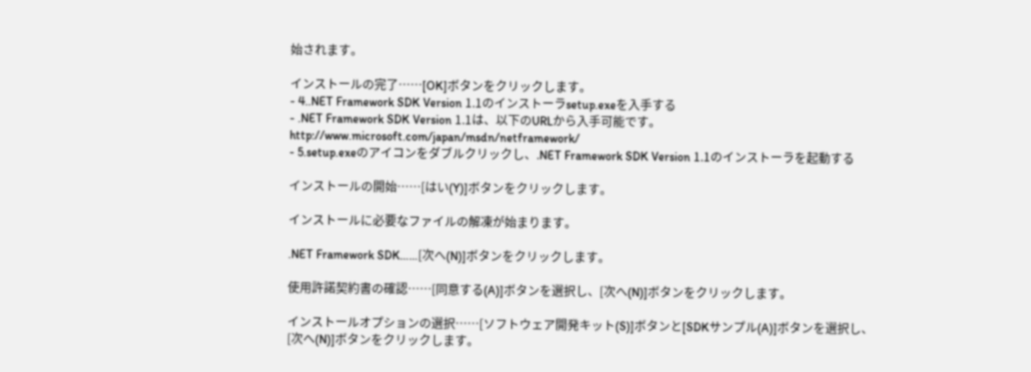始されます。

インストールの完了……[OK]ボタンをクリックします。
- 4..NET Framework SDK Version 1.1のインストーラsetup.exeを入手する
- .NET Framework SDK Version 1.1は、以下のURLから入手可能です。
http://www.microsoft.com/japan/msdn/netframework/
- 5.setup.exeのアイコンをダブルクリックし、.NET Framework SDK Version 1.1のインストーラを起動する

インストールの開始……[はい(Y)]ボタンをクリックします。

インストールに必要なファイルの解凍が始まります。

.NET Framework SDK……[次へ(N)]ボタンをクリックします。

使用許諾契約書の確認……[同意する(A)]ボタンを選択し、[次へ(N)]ボタンをクリックします。

インストールオプションの選択……[ソフトウェア開発キット(S)]ボタンと[SDKサンプル(A)]ボタンを選択し、
[次へ(N)]ボタンをクリックします。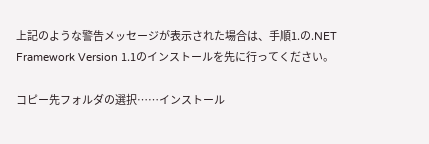上記のような警告メッセージが表示された場合は、手順1.の.NET Framework Version 1.1のインストールを先に行ってください。

コピー先フォルダの選択……インストール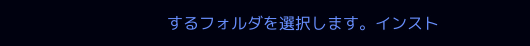するフォルダを選択します。インスト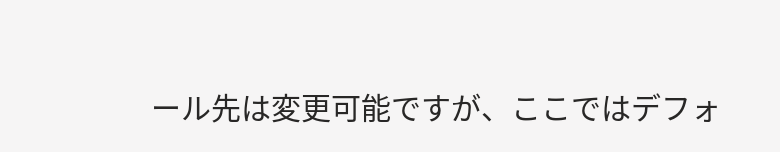ール先は変更可能ですが、ここではデフォ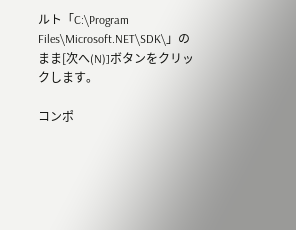ルト「C:\Program Files\Microsoft.NET\SDK\」のまま[次へ(N)]ボタンをクリックします。

コンポ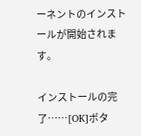ーネントのインストールが開始されます。

インストールの完了……[OK]ボタ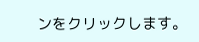ンをクリックします。